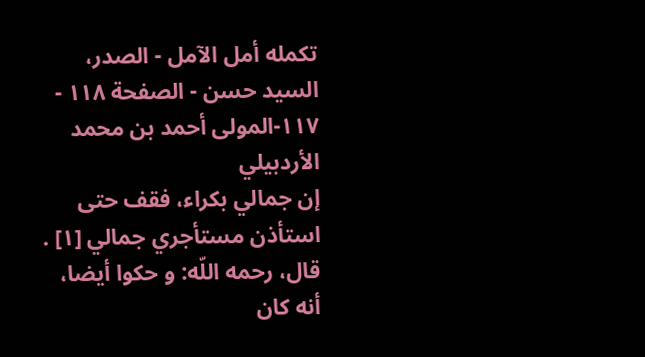تكمله أمل الآمل - الصدر، السيد حسن - الصفحة ١١٨ - ١١٧-المولى أحمد بن محمد الأردبيلي
إن جمالي بكراء، فقف حتى استأذن مستأجري جمالي [١] .
قال، رحمه اللّه: و حكوا أيضا، أنه كان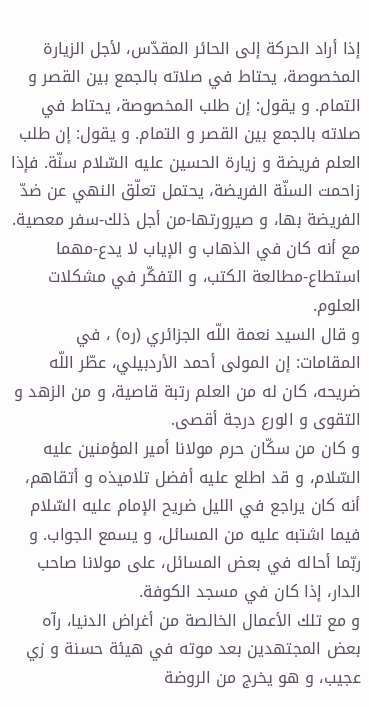إذا أراد الحركة إلى الحائر المقدّس، لأجل الزيارة المخصوصة، يحتاط في صلاته بالجمع بين القصر و التمام. و يقول: إن طلب المخصوصة، يحتاط في صلاته بالجمع بين القصر و التمام. و يقول: إن طلب العلم فريضة و زيارة الحسين عليه السّلام سنّة. فإذا زاحمت السنّة الفريضة، يحتمل تعلّق النهي عن ضدّ الفريضة بها، و صيرورتها-من أجل ذلك-سفر معصية. مع أنه كان في الذهاب و الإياب لا يدع-مهما استطاع-مطالعة الكتب، و التفكّر في مشكلات العلوم.
و قال السيد نعمة اللّه الجزائري (ره) ، في المقامات: إن المولى أحمد الأردبيلي، عطّر اللّه ضريحه، كان له من العلم رتبة قاصية، و من الزهد و التقوى و الورع درجة أقصى.
و كان من سكّان حرم مولانا أمير المؤمنين عليه السّلام، و قد اطلع عليه أفضل تلاميذه و أتقاهم، أنه كان يراجع في الليل ضريح الإمام عليه السّلام فيما اشتبه عليه من المسائل، و يسمع الجواب. و ربّما أحاله في بعض المسائل، على مولانا صاحب الدار، إذا كان في مسجد الكوفة.
و مع تلك الأعمال الخالصة من أغراض الدنيا، رآه بعض المجتهدين بعد موته في هيئة حسنة و زي عجيب، و هو يخرج من الروضة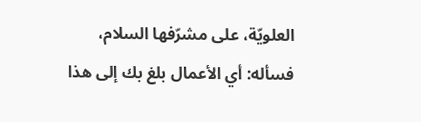العلويّة، على مشرّفها السلام، فسأله: أي الأعمال بلغ بك إلى هذا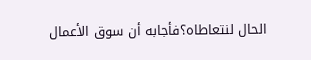الحال لنتعاطاه؟فأجابه أن سوق الأعمال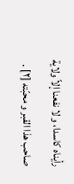رأيناه كاسدا، و لا نفعنا إلاّ ولاية صاحب هذا القبر و محبّته [٢] .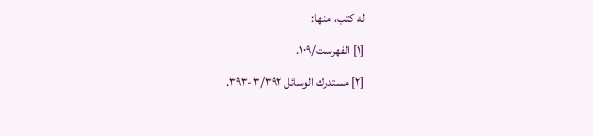له كتب، منها:
[١] الفهرست/١٠٩.
[٢] مستدرك الوسائل ٣/٣٩٢-٣٩٣.